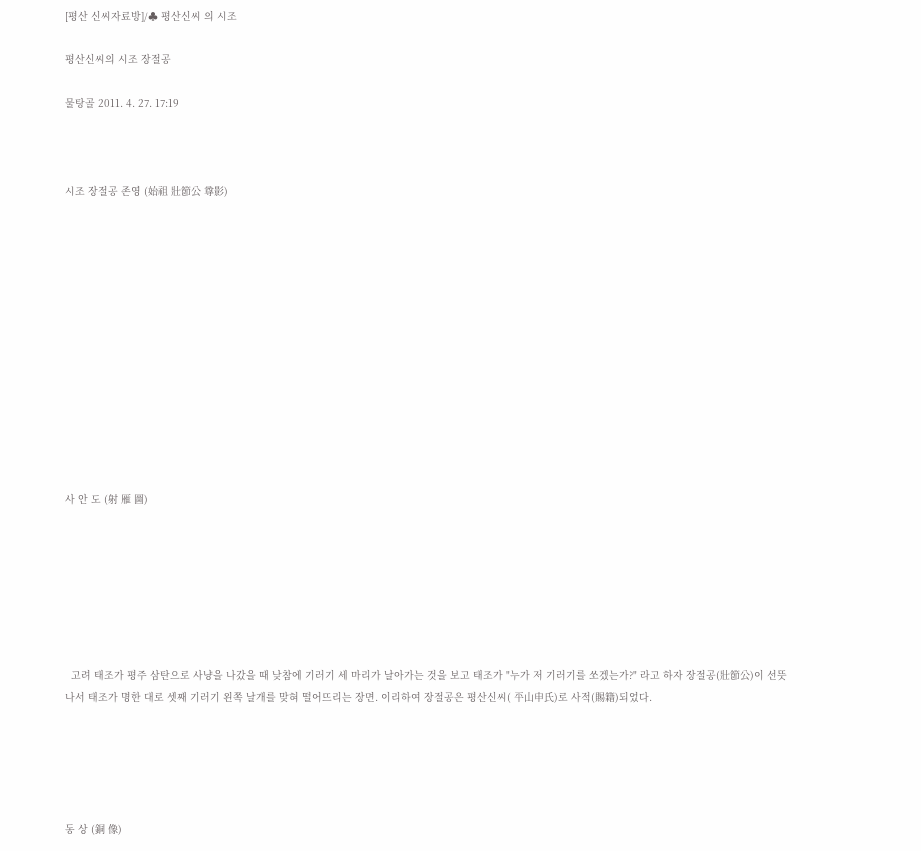[평산 신씨자료방]/♣ 평산신씨 의 시조

평산신씨의 시조 장절공

물탕골 2011. 4. 27. 17:19



시조 장절공 존영 (始祖 壯節公 尊影)













사 안 도 (射 雁 圖)







  고려 태조가 평주 삼탄으로 사냥을 나갔을 때 낮참에 기러기 세 마리가 날아가는 것을 보고 태조가 "누가 저 기러기를 쏘겠는가?" 라고 하자 장절공(壯節公)이 선뜻 나서 태조가 명한 대로 셋째 기러기 왼쪽 날개를 맞혀 떨어뜨리는 장면. 이리하여 장절공은 평산신씨( 平山申氏)로 사적(賜籍)되었다.





동 상 (銅 像)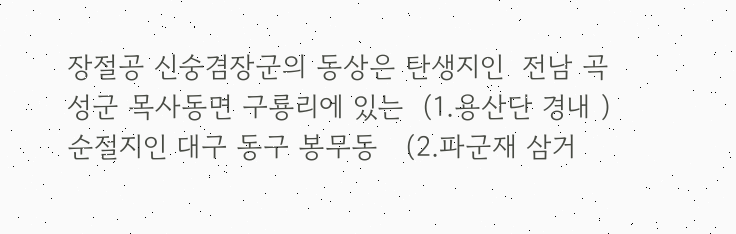장절공 신숭겸장군의 동상은 탄생지인  전남 곡성군 목사동면 구룡리에 있는  (1.용산단 경내 )  순절지인 대구 동구 봉무동   (2.파군재 삼거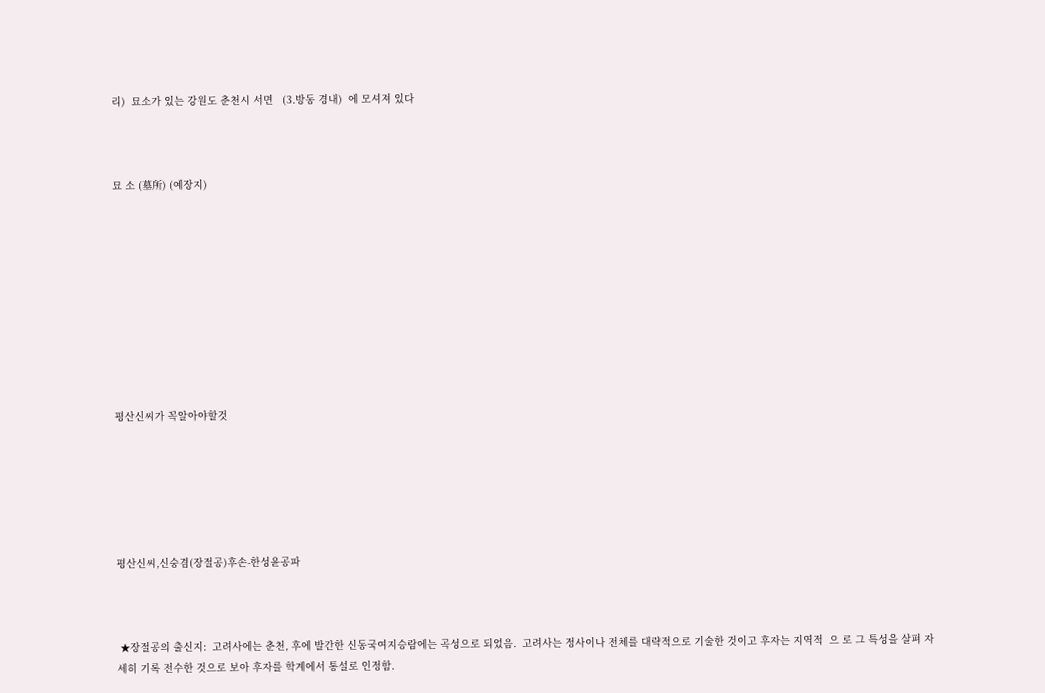리)  묘소가 있는 강원도 춘천시 서면   (3.방동 경내)  에 모셔져 있다



묘 소 (墓所) (예장지)










평산신씨가 꼭알아야할것






평산신씨,신숭겸(장절공)후손-한성윤공파



 ★장절공의 출신지:  고려사에는 춘천, 후에 발간한 신동국여지승람에는 곡성으로 되었음.  고려사는 정사이나 전체를 대략적으로 기술한 것이고 후자는 지역적  으 로 그 특성을 살펴 자세히 기록 전수한 것으로 보아 후자를 학계에서 통설로 인정함.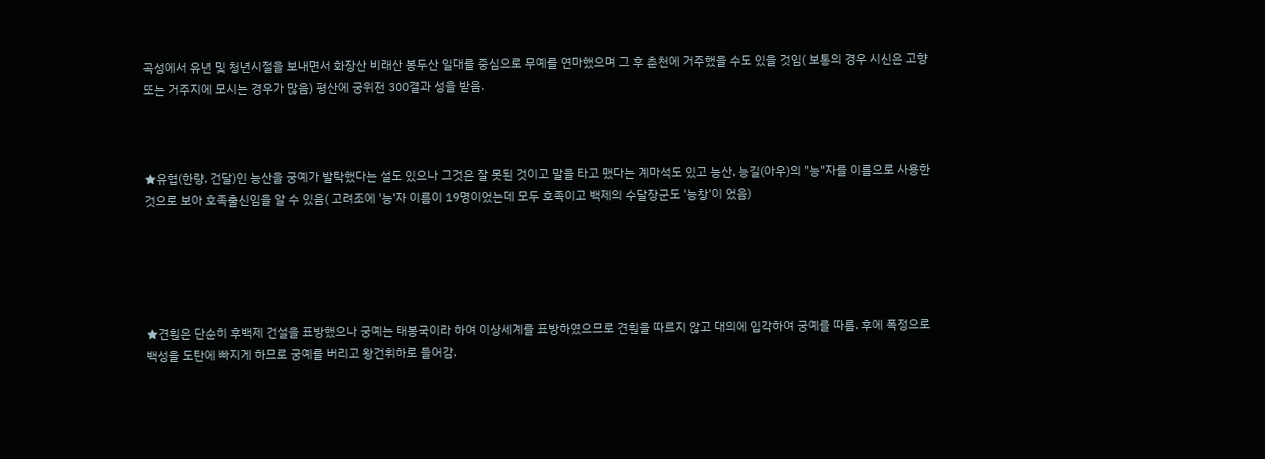곡성에서 유년 및 청년시절을 보내면서 화장산 비래산 봉두산 일대를 중심으로 무예를 연마했으며 그 후 춘천에 거주했을 수도 있을 것임( 보통의 경우 시신은 고향 또는 거주지에 모시는 경우가 많음) 평산에 궁위전 300결과 성을 받음.



★유협(한량, 건달)인 능산을 궁예가 발탁했다는 설도 있으나 그것은 잘 못된 것이고 말을 타고 맸다는 계마석도 있고 능산, 능길(아우)의 "능"자를 이름으로 사용한 것으로 보아 호족출신임을 알 수 있음( 고려조에 '능'자 이름이 19명이었는데 모두 호족이고 백제의 수달장군도 '능창'이 었음)





★견훤은 단순히 후백제 건설을 표방했으나 궁예는 태봉국이라 하여 이상세계를 표방하였으므로 견훤을 따르지 않고 대의에 입각하여 궁예를 따름. 후에 폭정으로 백성을 도탄에 빠지게 하므로 궁예를 버리고 왕건휘하로 들어감.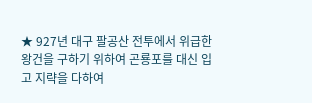★ 927년 대구 팔공산 전투에서 위급한 왕건을 구하기 위하여 곤룡포를 대신 입고 지략을 다하여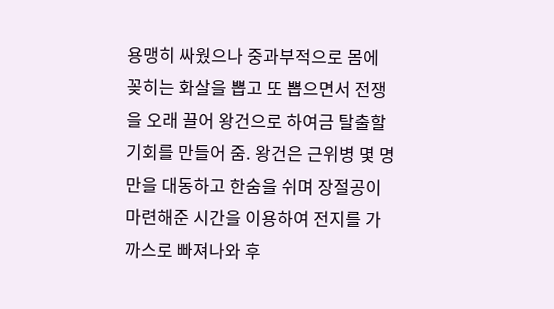용맹히 싸웠으나 중과부적으로 몸에 꽂히는 화살을 뽑고 또 뽑으면서 전쟁을 오래 끌어 왕건으로 하여금 탈출할 기회를 만들어 줌. 왕건은 근위병 몇 명만을 대동하고 한숨을 쉬며 장절공이 마련해준 시간을 이용하여 전지를 가까스로 빠져나와 후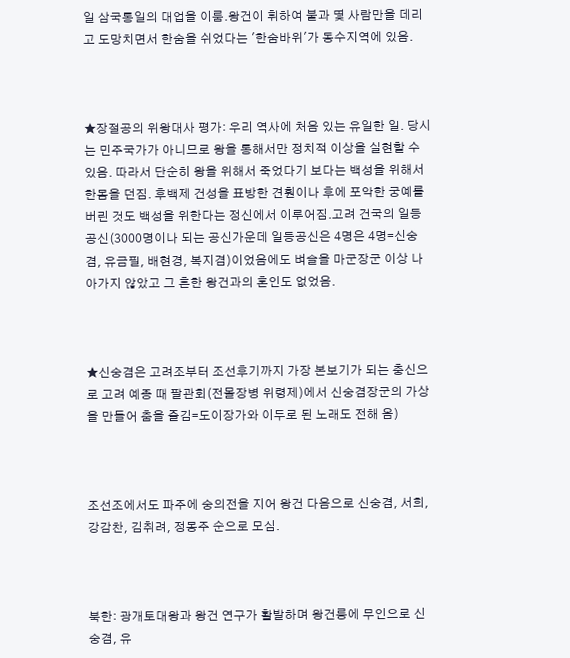일 삼국통일의 대업을 이룸.왕건이 휘하여 불과 몇 사람만을 데리고 도망치면서 한숨을 쉬었다는 '한숨바위'가 동수지역에 있음.



★장절공의 위왕대사 평가: 우리 역사에 처음 있는 유일한 일. 당시는 민주국가가 아니므로 왕을 통해서만 정치적 이상을 실현할 수 있음. 따라서 단순히 왕을 위해서 죽었다기 보다는 백성을 위해서 한몸을 던짐. 후백제 건성을 표방한 견훤이나 후에 포악한 궁예를 버린 것도 백성을 위한다는 정신에서 이루어짐.고려 건국의 일등공신(3000명이나 되는 공신가운데 일등공신은 4명은 4명=신숭겸, 유금필, 배현경, 복지겸)이었음에도 벼슬을 마군장군 이상 나아가지 않았고 그 흔한 왕건과의 혼인도 없었음.



★신숭겸은 고려조부터 조선후기까지 가장 본보기가 되는 충신으로 고려 예종 때 팔관회(전몰장병 위령제)에서 신숭겸장군의 가상을 만들어 춤을 즐김=도이장가와 이두로 된 노래도 전해 옴)



조선조에서도 파주에 숭의전을 지어 왕건 다음으로 신숭겸, 서희, 강감찬, 김취려, 정몽주 순으로 모심.



북한: 광개토대왕과 왕건 연구가 활발하며 왕건릉에 무인으로 신숭겸, 유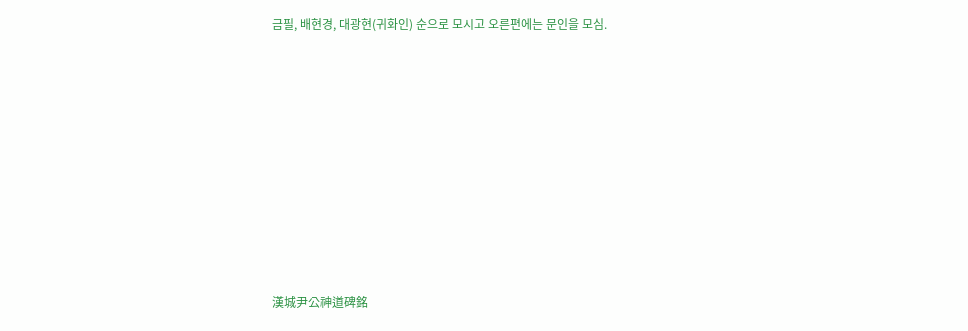금필, 배현경, 대광현(귀화인) 순으로 모시고 오른편에는 문인을 모심.









漢城尹公神道碑銘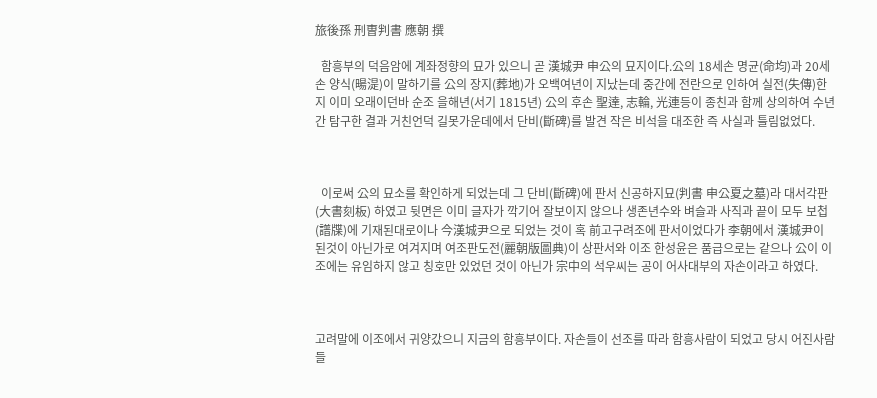旅後孫 刑曺判書 應朝 撰

  함흥부의 덕음암에 계좌정향의 묘가 있으니 곧 漢城尹 申公의 묘지이다.公의 18세손 명균(命均)과 20세손 양식(暘湜)이 말하기를 公의 장지(葬地)가 오백여년이 지났는데 중간에 전란으로 인하여 실전(失傳)한지 이미 오래이던바 순조 을해년(서기 1815년) 公의 후손 聖達, 志輪, 光連등이 종친과 함께 상의하여 수년간 탐구한 결과 거친언덕 길못가운데에서 단비(斷碑)를 발견 작은 비석을 대조한 즉 사실과 틀림없었다.



  이로써 公의 묘소를 확인하게 되었는데 그 단비(斷碑)에 판서 신공하지묘(判書 申公夏之墓)라 대서각판(大書刻板) 하였고 뒷면은 이미 글자가 깍기어 잘보이지 않으나 생존년수와 벼슬과 사직과 끝이 모두 보첩(譜牒)에 기재된대로이나 今漢城尹으로 되었는 것이 혹 前고구려조에 판서이었다가 李朝에서 漢城尹이 된것이 아닌가로 여겨지며 여조판도전(麗朝版圖典)이 상판서와 이조 한성윤은 품급으로는 같으나 公이 이조에는 유임하지 않고 칭호만 있었던 것이 아닌가 宗中의 석우씨는 공이 어사대부의 자손이라고 하였다.



고려말에 이조에서 귀양갔으니 지금의 함흥부이다. 자손들이 선조를 따라 함흥사람이 되었고 당시 어진사람들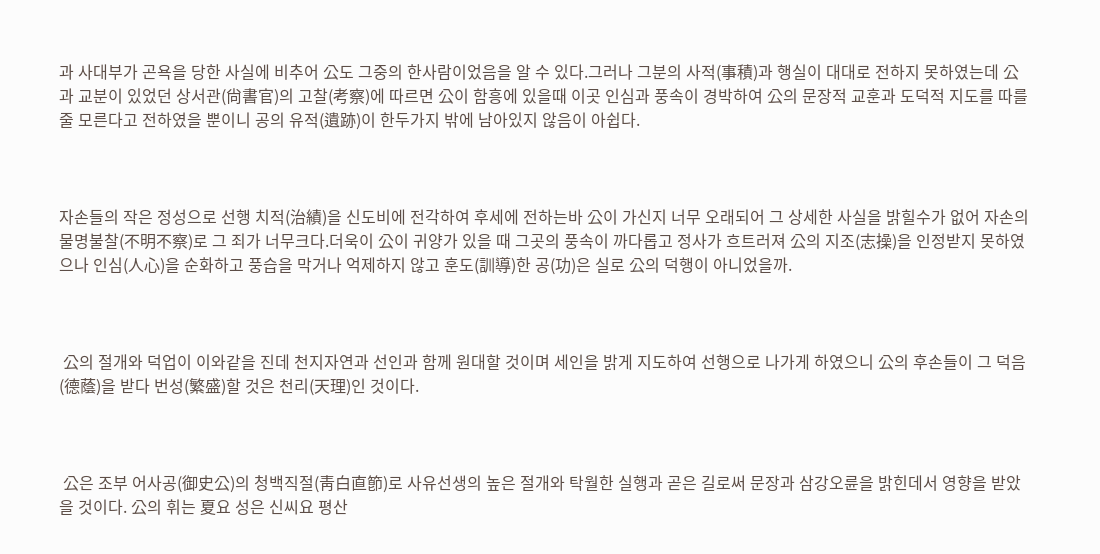과 사대부가 곤욕을 당한 사실에 비추어 公도 그중의 한사람이었음을 알 수 있다.그러나 그분의 사적(事積)과 행실이 대대로 전하지 못하였는데 公과 교분이 있었던 상서관(尙書官)의 고찰(考察)에 따르면 公이 함흥에 있을때 이곳 인심과 풍속이 경박하여 公의 문장적 교훈과 도덕적 지도를 따를 줄 모른다고 전하였을 뿐이니 공의 유적(遺跡)이 한두가지 밖에 남아있지 않음이 아쉽다.



자손들의 작은 정성으로 선행 치적(治績)을 신도비에 전각하여 후세에 전하는바 公이 가신지 너무 오래되어 그 상세한 사실을 밝힐수가 없어 자손의 물명불찰(不明不察)로 그 죄가 너무크다.더욱이 公이 귀양가 있을 때 그곳의 풍속이 까다롭고 정사가 흐트러져 公의 지조(志操)을 인정받지 못하였으나 인심(人心)을 순화하고 풍습을 막거나 억제하지 않고 훈도(訓導)한 공(功)은 실로 公의 덕행이 아니었을까.



 公의 절개와 덕업이 이와같을 진데 천지자연과 선인과 함께 원대할 것이며 세인을 밝게 지도하여 선행으로 나가게 하였으니 公의 후손들이 그 덕음(德蔭)을 받다 번성(繁盛)할 것은 천리(天理)인 것이다.



 公은 조부 어사공(御史公)의 청백직절(靑白直節)로 사유선생의 높은 절개와 탁월한 실행과 곧은 길로써 문장과 삼강오륜을 밝힌데서 영향을 받았을 것이다. 公의 휘는 夏요 성은 신씨요 평산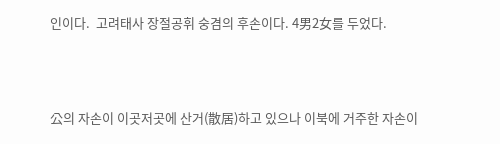인이다.  고려태사 장절공휘 숭겸의 후손이다. 4男2女를 두었다.



公의 자손이 이곳저곳에 산거(散居)하고 있으나 이북에 거주한 자손이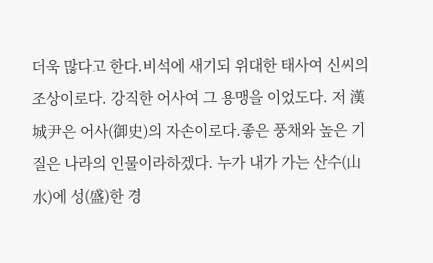더욱 많다고 한다.비석에 새기되 위대한 태사여 신씨의 조상이로다. 강직한 어사여 그 용맹을 이었도다. 저 漢城尹은 어사(御史)의 자손이로다.좋은 풍채와 높은 기질은 나라의 인물이라하겠다. 누가 내가 가는 산수(山水)에 성(盛)한 경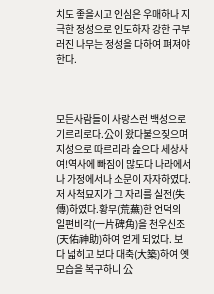치도 좋을시고 인심은 우매하나 지극한 정성으로 인도하자 강한 구부러진 나무는 정성을 다하여 펴져야 한다.



모든사람들이 사랑스런 백성으로 기르리로다.公이 왔다불으짖으며 지성으로 따르리라 슲으다 세상사여!역사에 빠짐이 많도다 나라에서나 가정에서나 소문이 자자하였다. 저 사척묘지가 그 자리를 실전(失傳)하였다.황무(荒蕪)한 언덕의 일편비각(一片碑角)을 천우신조(天佑神助)하여 얻게 되었다. 보다 넓히고 보다 대축(大築)하여 옛모습을 복구하니 公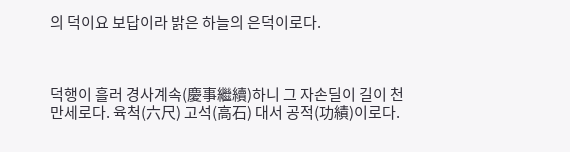의 덕이요 보답이라 밝은 하늘의 은덕이로다.



덕행이 흘러 경사계속(慶事繼續)하니 그 자손딜이 길이 천만세로다. 육척(六尺) 고석(高石) 대서 공적(功績)이로다.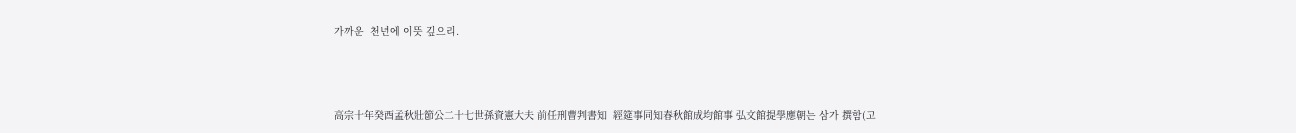가까운  천년에 이뜻 깊으리.



高宗十年癸酉孟秋壯節公二十七世孫資憲大夫 前任刑曹判書知  經筵事同知春秋館成均館事 弘文館提學應朝는 삼가 撰함(고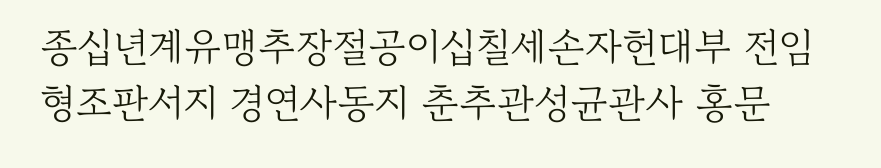종십년계유맹추장절공이십칠세손자헌대부 전임형조판서지 경연사동지 춘추관성균관사 홍문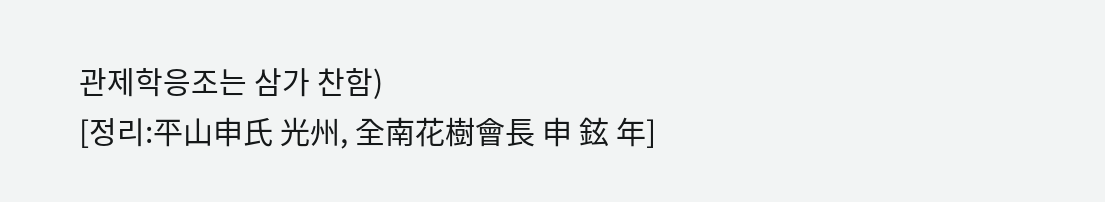관제학응조는 삼가 찬함)
[정리:平山申氏 光州, 全南花樹會長 申 鉉 年]